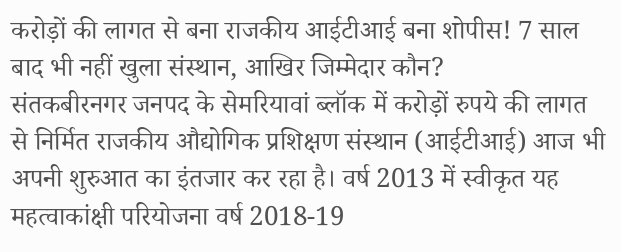करोड़ों की लागत से बना राजकीय आईटीआई बना शोपीस! 7 साल बाद भी नहीं खुला संस्थान, आखिर जिम्मेदार कौन?
संतकबीरनगर जनपद के सेमरियावां ब्लॉक में करोड़ों रुपये की लागत से निर्मित राजकीय औद्योगिक प्रशिक्षण संस्थान (आईटीआई) आज भी अपनी शुरुआत का इंतजार कर रहा है। वर्ष 2013 में स्वीकृत यह महत्वाकांक्षी परियोजना वर्ष 2018-19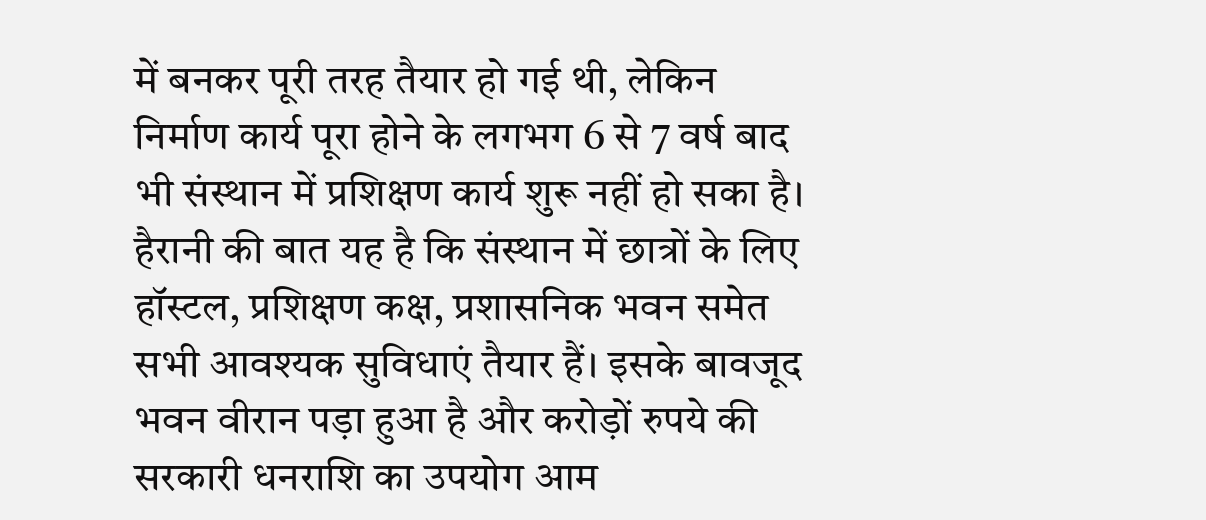में बनकर पूरी तरह तैयार हो गई थी, लेकिन निर्माण कार्य पूरा होने के लगभग 6 से 7 वर्ष बाद भी संस्थान में प्रशिक्षण कार्य शुरू नहीं हो सका है।
हैरानी की बात यह है कि संस्थान में छात्रों के लिए हॉस्टल, प्रशिक्षण कक्ष, प्रशासनिक भवन समेत सभी आवश्यक सुविधाएं तैयार हैं। इसके बावजूद भवन वीरान पड़ा हुआ है और करोड़ों रुपये की सरकारी धनराशि का उपयोग आम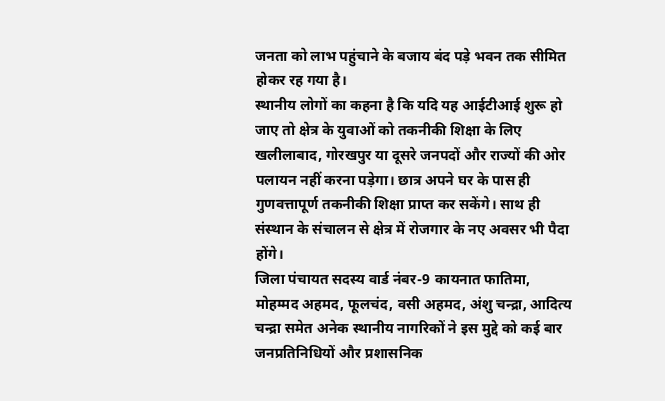जनता को लाभ पहुंचाने के बजाय बंद पड़े भवन तक सीमित होकर रह गया है।
स्थानीय लोगों का कहना है कि यदि यह आईटीआई शुरू हो जाए तो क्षेत्र के युवाओं को तकनीकी शिक्षा के लिए खलीलाबाद, गोरखपुर या दूसरे जनपदों और राज्यों की ओर पलायन नहीं करना पड़ेगा। छात्र अपने घर के पास ही गुणवत्तापूर्ण तकनीकी शिक्षा प्राप्त कर सकेंगे। साथ ही संस्थान के संचालन से क्षेत्र में रोजगार के नए अवसर भी पैदा होंगे।
जिला पंचायत सदस्य वार्ड नंबर-9 कायनात फातिमा, मोहम्मद अहमद, फूलचंद, वसी अहमद, अंशु चन्द्रा, आदित्य चन्द्रा समेत अनेक स्थानीय नागरिकों ने इस मुद्दे को कई बार जनप्रतिनिधियों और प्रशासनिक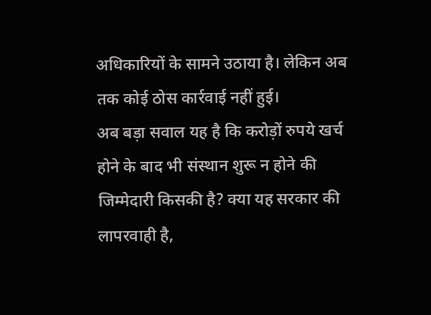अधिकारियों के सामने उठाया है। लेकिन अब तक कोई ठोस कार्रवाई नहीं हुई।
अब बड़ा सवाल यह है कि करोड़ों रुपये खर्च होने के बाद भी संस्थान शुरू न होने की जिम्मेदारी किसकी है? क्या यह सरकार की लापरवाही है,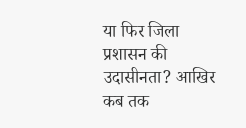या फिर जिला प्रशासन की उदासीनता? आखिर कब तक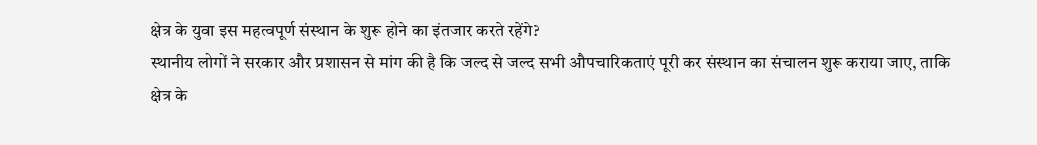क्षेत्र के युवा इस महत्वपूर्ण संस्थान के शुरू होने का इंतजार करते रहेंगे?
स्थानीय लोगों ने सरकार और प्रशासन से मांग की है कि जल्द से जल्द सभी औपचारिकताएं पूरी कर संस्थान का संचालन शुरू कराया जाए, ताकि क्षेत्र के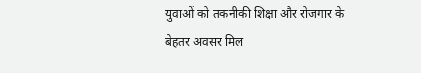युवाओं को तकनीकी शिक्षा और रोजगार के बेहतर अवसर मिल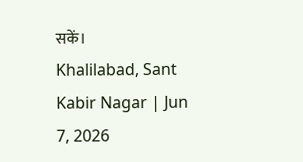सकें।
Khalilabad, Sant Kabir Nagar | Jun 7, 2026